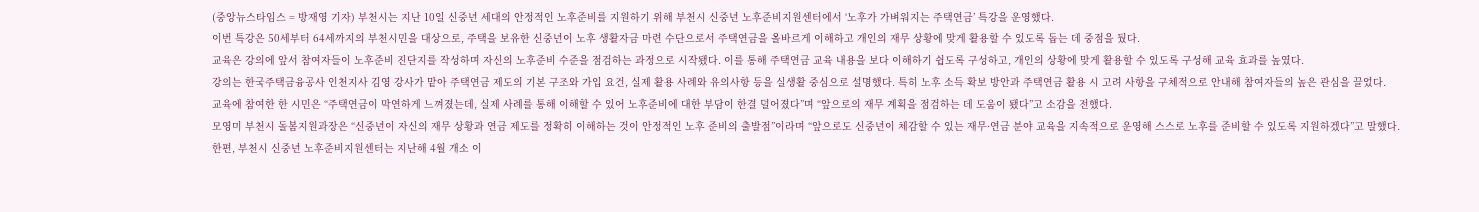(중앙뉴스타임스 = 방재영 기자) 부천시는 지난 10일 신중년 세대의 안정적인 노후준비를 지원하기 위해 부천시 신중년 노후준비지원센터에서 ‘노후가 가벼워지는 주택연금’ 특강을 운영했다.
이번 특강은 50세부터 64세까지의 부천시민을 대상으로, 주택을 보유한 신중년이 노후 생활자금 마련 수단으로서 주택연금을 올바르게 이해하고 개인의 재무 상황에 맞게 활용할 수 있도록 돕는 데 중점을 뒀다.
교육은 강의에 앞서 참여자들이 노후준비 진단지를 작성하며 자신의 노후준비 수준을 점검하는 과정으로 시작됐다. 이를 통해 주택연금 교육 내용을 보다 이해하기 쉽도록 구성하고, 개인의 상황에 맞게 활용할 수 있도록 구성해 교육 효과를 높였다.
강의는 한국주택금융공사 인천지사 김영 강사가 맡아 주택연금 제도의 기본 구조와 가입 요건, 실제 활용 사례와 유의사항 등을 실생활 중심으로 설명했다. 특히 노후 소득 확보 방안과 주택연금 활용 시 고려 사항을 구체적으로 안내해 참여자들의 높은 관심을 끌었다.
교육에 참여한 한 시민은 “주택연금이 막연하게 느껴졌는데, 실제 사례를 통해 이해할 수 있어 노후준비에 대한 부담이 한결 덜어졌다”며 “앞으로의 재무 계획을 점검하는 데 도움이 됐다”고 소감을 전했다.
모영미 부천시 돌봄지원과장은 “신중년이 자신의 재무 상황과 연금 제도를 정확히 이해하는 것이 안정적인 노후 준비의 출발점”이라며 “앞으로도 신중년이 체감할 수 있는 재무·연금 분야 교육을 지속적으로 운영해 스스로 노후를 준비할 수 있도록 지원하겠다”고 말했다.
한편, 부천시 신중년 노후준비지원센터는 지난해 4월 개소 이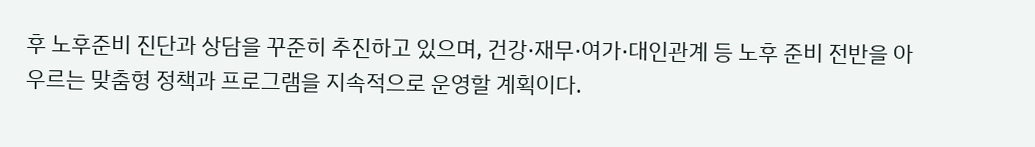후 노후준비 진단과 상담을 꾸준히 추진하고 있으며, 건강·재무·여가·대인관계 등 노후 준비 전반을 아우르는 맞춤형 정책과 프로그램을 지속적으로 운영할 계획이다.